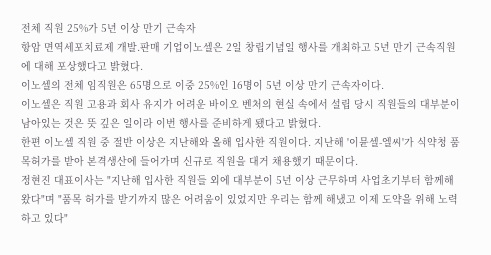전체 직원 25%가 5년 이상 만기 근속자
항암 면역세포치료제 개발.판매 기업이노셀은 2일 창립기념일 행사를 개최하고 5년 만기 근속직원에 대해 포상했다고 밝혔다.
이노셀의 전체 임직원은 65명으로 이중 25%인 16명이 5년 이상 만기 근속자이다.
이노셀은 직원 고용과 회사 유지가 어려운 바이오 벤처의 현실 속에서 설립 당시 직원들의 대부분이 남아있는 것은 뜻 깊은 일이라 이번 행사를 준비하게 됐다고 밝혔다.
한편 이노셀 직원 중 절반 이상은 지난해와 올해 입사한 직원이다. 지난해 '이뮨셀-엘씨'가 식약청 품목허가를 받아 본격생산에 들어가며 신규로 직원을 대거 채용했기 때문이다.
정현진 대표이사는 "지난해 입사한 직원들 외에 대부분이 5년 이상 근무하며 사업초기부터 함께해왔다"며 "품목 허가를 받기까지 많은 어려움이 있었지만 우리는 함께 해냈고 이제 도약을 위해 노력하고 있다"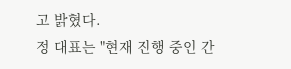고 밝혔다.
정 대표는 "현재 진행 중인 간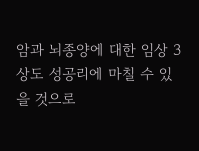암과 뇌종양에 대한 임상 3상도 성공리에 마칠 수 있을 것으로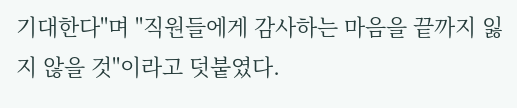기대한다"며 "직원들에게 감사하는 마음을 끝까지 잃지 않을 것"이라고 덧붙였다.